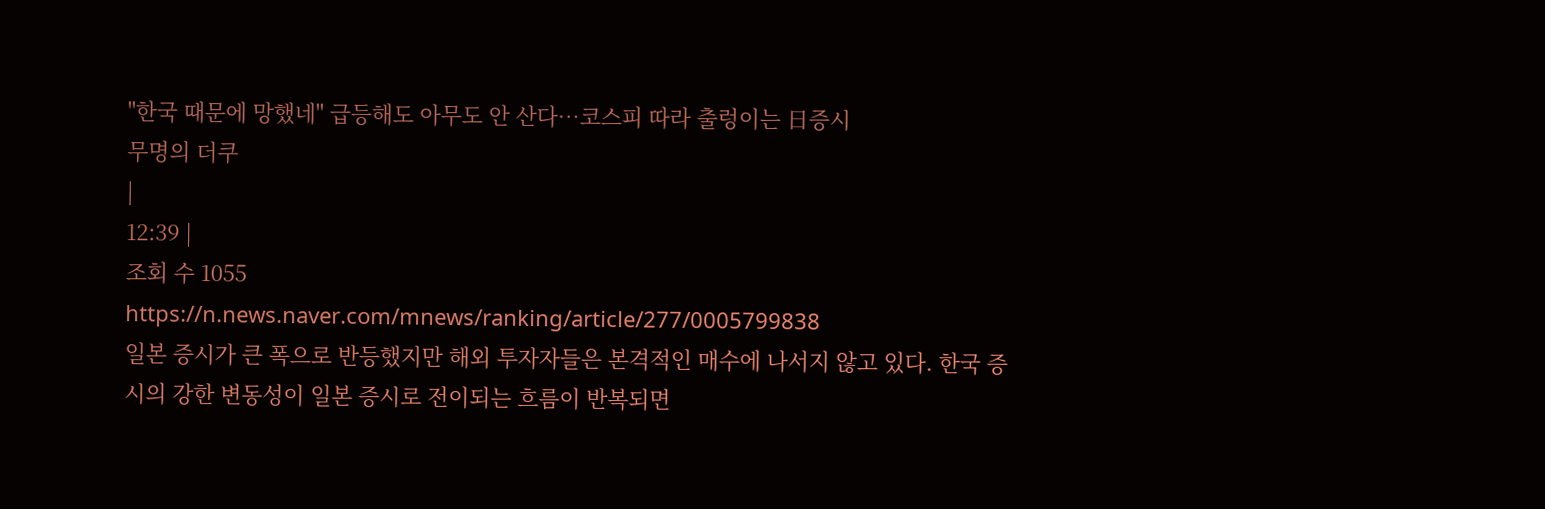"한국 때문에 망했네" 급등해도 아무도 안 산다…코스피 따라 출렁이는 日증시
무명의 더쿠
|
12:39 |
조회 수 1055
https://n.news.naver.com/mnews/ranking/article/277/0005799838
일본 증시가 큰 폭으로 반등했지만 해외 투자자들은 본격적인 매수에 나서지 않고 있다. 한국 증시의 강한 변동성이 일본 증시로 전이되는 흐름이 반복되면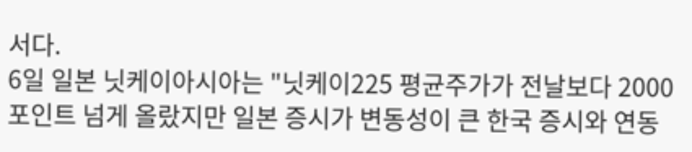서다.
6일 일본 닛케이아시아는 "닛케이225 평균주가가 전날보다 2000포인트 넘게 올랐지만 일본 증시가 변동성이 큰 한국 증시와 연동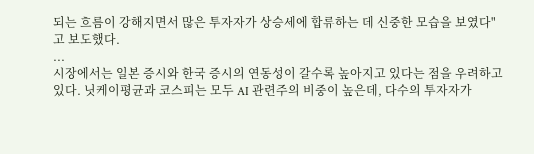되는 흐름이 강해지면서 많은 투자자가 상승세에 합류하는 데 신중한 모습을 보였다"고 보도했다.
...
시장에서는 일본 증시와 한국 증시의 연동성이 갈수록 높아지고 있다는 점을 우려하고 있다. 닛케이평균과 코스피는 모두 AI 관련주의 비중이 높은데, 다수의 투자자가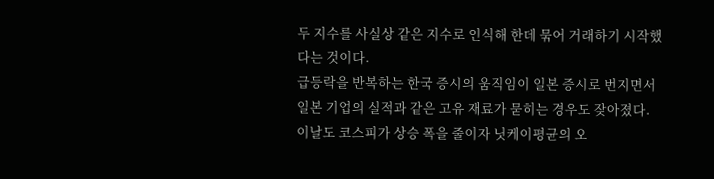두 지수를 사실상 같은 지수로 인식해 한데 묶어 거래하기 시작했다는 것이다.
급등락을 반복하는 한국 증시의 움직임이 일본 증시로 번지면서 일본 기업의 실적과 같은 고유 재료가 묻히는 경우도 잦아졌다. 이날도 코스피가 상승 폭을 줄이자 닛케이평균의 오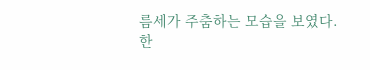름세가 주춤하는 모습을 보였다.
한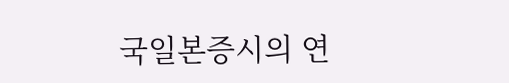국일본증시의 연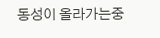동성이 올라가는중